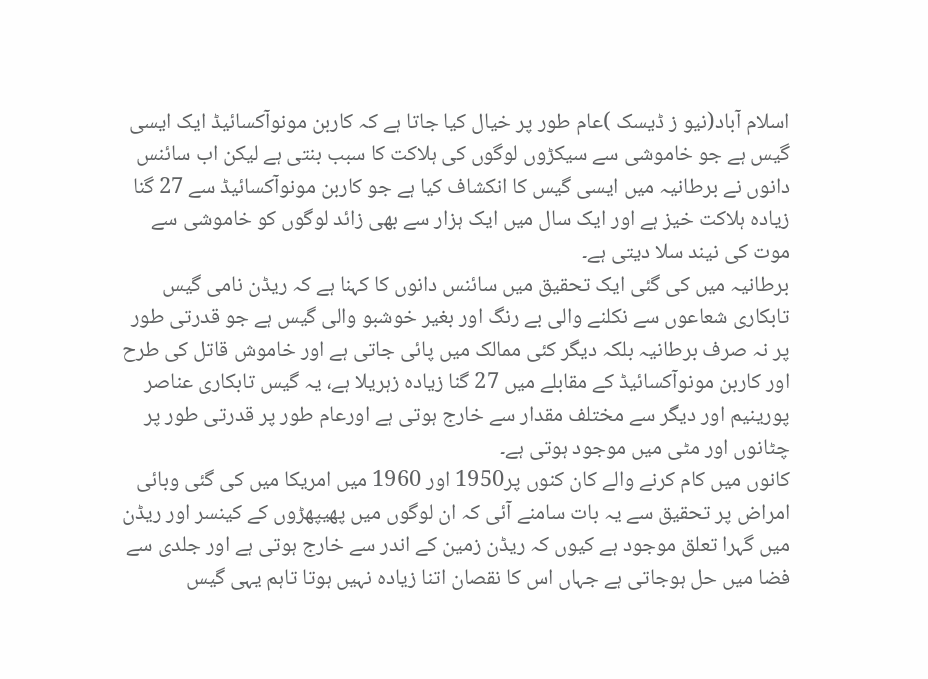اسلام آباد(نیو ز ڈیسک )عام طور پر خیال کیا جاتا ہے کہ کاربن مونوآکسائیڈ ایک ایسی گیس ہے جو خاموشی سے سیکڑوں لوگوں کی ہلاکت کا سبب بنتی ہے لیکن اب سائنس دانوں نے برطانیہ میں ایسی گیس کا انکشاف کیا ہے جو کاربن مونوآکسائیڈ سے 27 گنا زیادہ ہلاکت خیز ہے اور ایک سال میں ایک ہزار سے بھی زائد لوگوں کو خاموشی سے موت کی نیند سلا دیتی ہے۔
برطانیہ میں کی گئی ایک تحقیق میں سائنس دانوں کا کہنا ہے کہ ریڈن نامی گیس تابکاری شعاعوں سے نکلنے والی بے رنگ اور بغیر خوشبو والی گیس ہے جو قدرتی طور پر نہ صرف برطانیہ بلکہ دیگر کئی ممالک میں پائی جاتی ہے اور خاموش قاتل کی طرح اور کاربن مونوآکسائیڈ کے مقابلے میں 27 گنا زیادہ زہریلا ہے، یہ گیس تابکاری عناصر پورینیم اور دیگر سے مختلف مقدار سے خارج ہوتی ہے اورعام طور پر قدرتی طور پر چٹانوں اور مٹی میں موجود ہوتی ہے۔
کانوں میں کام کرنے والے کان کنوں پر1950 اور 1960 میں امریکا میں کی گئی وبائی امراض پر تحقیق سے یہ بات سامنے آئی کہ ان لوگوں میں پھیپھڑوں کے کینسر اور ریڈن میں گہرا تعلق موجود ہے کیوں کہ ریڈن زمین کے اندر سے خارج ہوتی ہے اور جلدی سے فضا میں حل ہوجاتی ہے جہاں اس کا نقصان اتنا زیادہ نہیں ہوتا تاہم یہی گیس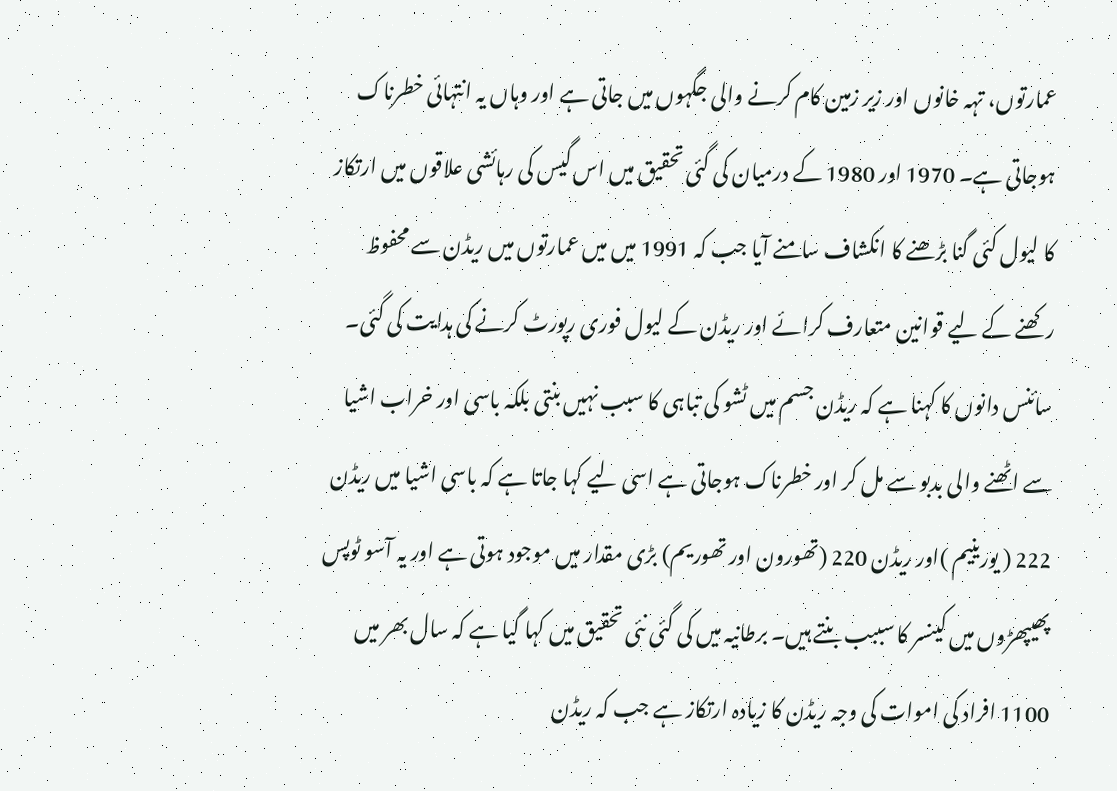عمارتوں، تہہ خانوں اور زیر زمین کام کرنے والی جگہوں میں جاتی ہے اور وہاں یہ انتہائی خطرناک ہوجاتی ہے۔ 1970 اور 1980 کے درمیان کی گئی تحقیق میں اس گیس کی رہائشی علاقوں میں ارتکاز کا لیول کئی گنا بڑھنے کا انکشاف سامنے آیا جب کہ 1991 میں میں عمارتوں میں ریڈن سے محفوظ رکھنے کے لیے قوانین متعارف کرائے اور ریڈن کے لیول فوری رپورٹ کرنے کی ہدایت کی گئی۔
سائنس دانوں کا کہنا ہے کہ ریڈن جسم میں ٹشو کی تباہی کا سبب نہیں بنتی بلکہ باسی اور خراب اشیا سے اٹھنے والی بدبو سے مل کر اور خطرناک ہوجاتی ہے اسی لیے کہا جاتا ہے کہ باسی اشیا میں ریڈن 222 ( یورینیم )اور ریڈن 220 (تھورون اور تھوریم) بڑی مقدار میں موجود ہوتی ہے اور یہ آسو ٹوپس پھیپھڑوں میں کینسر کا سببب بنتے ہیں۔ برطانیہ میں کی گئی نئی تحقیق میں کہا گیا ہے کہ سال بھر میں 1100 افراد کی اموات کی وجہ ریڈن کا زیادہ ارتکاز ہے جب کہ ریڈن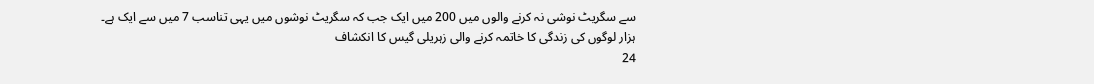سے سگریٹ نوشی نہ کرنے والوں میں 200 میں ایک جب کہ سگریٹ نوشوں میں یہی تناسب 7 میں سے ایک ہے۔
ہزار لوگوں کی زندگی کا خاتمہ کرنے والی زہریلی گیس کا انکشاف
24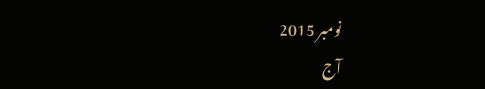نومبر 2015
آج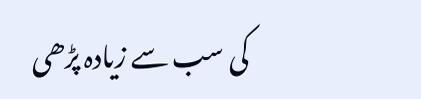کی سب سے زیادہ پڑھی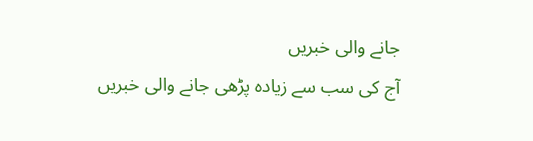جانے والی خبریں
آج کی سب سے زیادہ پڑھی جانے والی خبریں